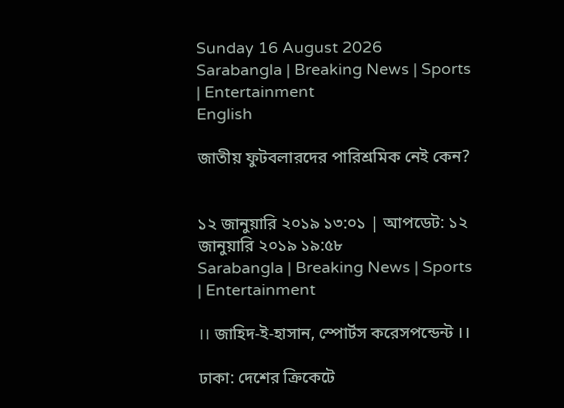Sunday 16 August 2026
Sarabangla | Breaking News | Sports | Entertainment
English

জাতীয় ফুটবলারদের পারিশ্রমিক নেই কেন?


১২ জানুয়ারি ২০১৯ ১৩:০১ | আপডেট: ১২ জানুয়ারি ২০১৯ ১৯:৫৮
Sarabangla | Breaking News | Sports | Entertainment

।। জাহিদ-ই-হাসান, স্পোর্টস করেসপন্ডেন্ট ।।

ঢাকা: দেশের ক্রিকেটে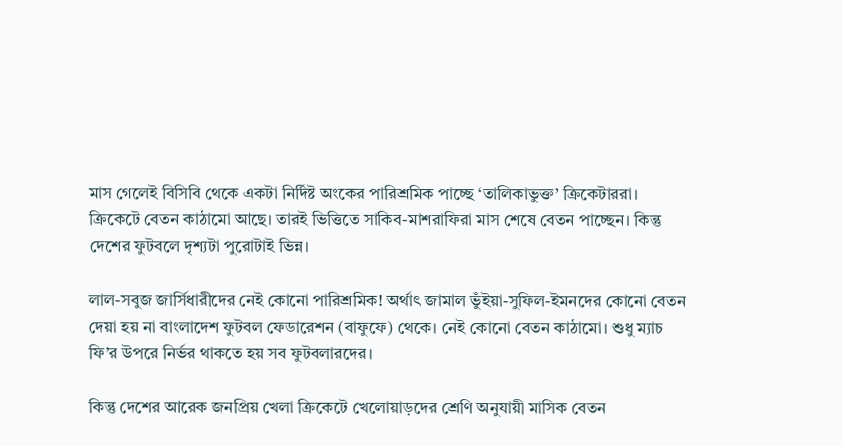মাস গেলেই বিসিবি থেকে একটা নির্দিষ্ট অংকের পারিশ্রমিক পাচ্ছে ‘তালিকাভুক্ত’ ক্রিকেটাররা। ক্রিকেটে বেতন কাঠামো আছে। তারই ভিত্তিতে সাকিব-মাশরাফিরা মাস শেষে বেতন পাচ্ছেন। কিন্তু দেশের ফুটবলে দৃশ্যটা পুরোটাই ভিন্ন।

লাল-সবুজ জার্সিধারীদের নেই কোনো পারিশ্রমিক! অর্থাৎ জামাল ভুঁইয়া-সুফিল-ইমনদের কোনো বেতন দেয়া হয় না বাংলাদেশ ফুটবল ফেডারেশন (বাফুফে) থেকে। নেই কোনো বেতন কাঠামো। শুধু ম্যাচ ফি’র উপরে নির্ভর থাকতে হয় সব ফুটবলারদের।

কিন্তু দেশের আরেক জনপ্রিয় খেলা ক্রিকেটে খেলোয়াড়দের শ্রেণি অনুযায়ী মাসিক বেতন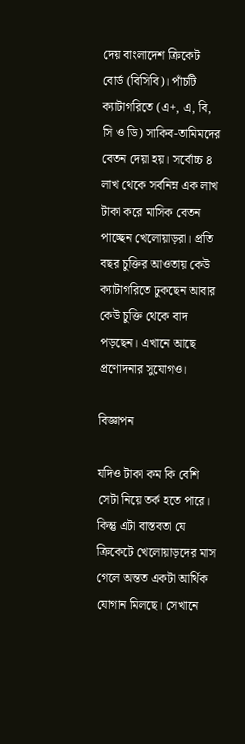দেয় বাংলাদেশ ক্রিকেট বোর্ড (বিসিবি)। পাঁচটি ক্যাটাগরিতে (এ+, এ, বি, সি ও ডি) সাকিব-তামিমদের বেতন দেয়া হয়। সর্বোচ্চ ৪ লাখ থেকে সর্বনিম্ন এক লাখ টাকা করে মাসিক বেতন পাচ্ছেন খেলোয়াড়রা। প্রতি বছর চুক্তির আওতায় কেউ ক্যাটাগরিতে ঢুকছেন আবার কেউ চুক্তি থেকে বাদ পড়ছেন। এখানে আছে প্রণোদনার সুযোগও।

বিজ্ঞাপন

যদিও টাকা কম কি বেশি সেটা নিয়ে তর্ক হতে পারে। কিন্তু এটা বাস্তবতা যে ক্রিকেটে খেলোয়াড়দের মাস গেলে অন্তত একটা আর্থিক যোগান মিলছে। সেখানে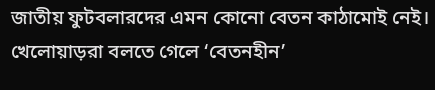জাতীয় ফুটবলারদের এমন কোনো বেতন কাঠামোই নেই। খেলোয়াড়রা বলতে গেলে ‘বেতনহীন’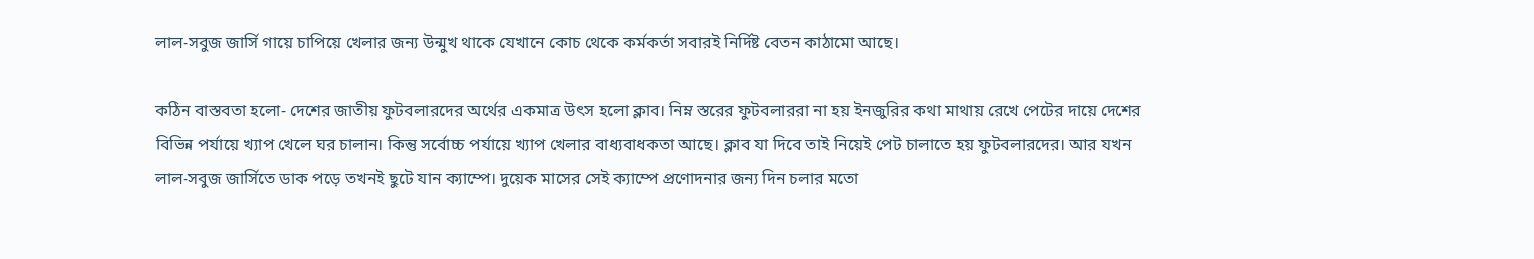লাল-সবুজ জার্সি গায়ে চাপিয়ে খেলার জন্য উন্মুখ থাকে যেখানে কোচ থেকে কর্মকর্তা সবারই নির্দিষ্ট বেতন কাঠামো আছে।

কঠিন বাস্তবতা হলো- দেশের জাতীয় ফুটবলারদের অর্থের একমাত্র উৎস হলো ক্লাব। নিম্ন স্তরের ফুটবলাররা না হয় ইনজুরির কথা মাথায় রেখে পেটের দায়ে দেশের বিভিন্ন পর্যায়ে খ্যাপ খেলে ঘর চালান। কিন্তু সর্বোচ্চ পর্যায়ে খ্যাপ খেলার বাধ্যবাধকতা আছে। ক্লাব যা দিবে তাই নিয়েই পেট চালাতে হয় ফুটবলারদের। আর যখন লাল-সবুজ জার্সিতে ডাক পড়ে তখনই ছুটে যান ক্যাম্পে। দুয়েক মাসের সেই ক্যাম্পে প্রণোদনার জন্য দিন চলার মতো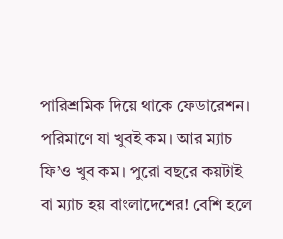পারিশ্রমিক দিয়ে থাকে ফেডারেশন। পরিমাণে যা খুবই কম। আর ম্যাচ ফি’ও খুব কম। পুরো বছরে কয়টাই বা ম্যাচ হয় বাংলাদেশের! বেশি হলে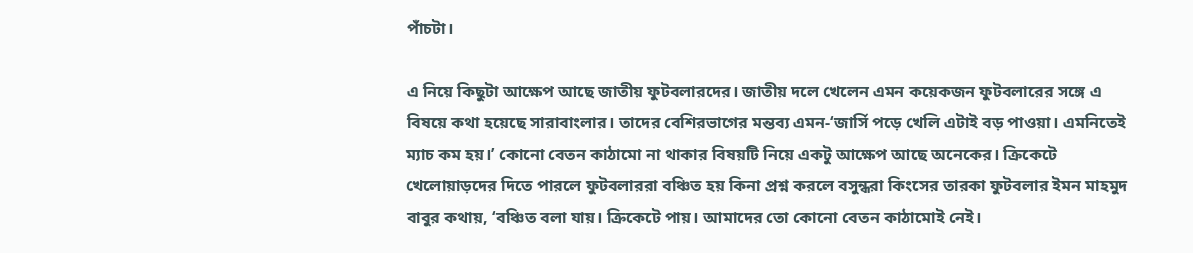পাঁচটা।

এ নিয়ে কিছুটা আক্ষেপ আছে জাতীয় ফুটবলারদের। জাতীয় দলে খেলেন এমন কয়েকজন ফুটবলারের সঙ্গে এ বিষয়ে কথা হয়েছে সারাবাংলার। তাদের বেশিরভাগের মন্তব্য এমন-‘জার্সি পড়ে খেলি এটাই বড় পাওয়া। এমনিতেই ম্যাচ কম হয়।’ কোনো বেতন কাঠামো না থাকার বিষয়টি নিয়ে একটু আক্ষেপ আছে অনেকের। ক্রিকেটে খেলোয়াড়দের দিতে পারলে ফুটবলাররা বঞ্চিত হয় কিনা প্রশ্ন করলে বসুন্ধরা কিংসের তারকা ফুটবলার ইমন মাহমুদ বাবুর কথায়, ‘বঞ্চিত বলা যায়। ক্রিকেটে পায়। আমাদের তো কোনো বেতন কাঠামোই নেই।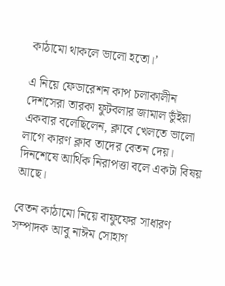কাঠামো থাকলে ভালো হতো।’

এ নিয়ে ফেডারেশন কাপ চলাকালীন দেশসেরা তারকা ফুটবলার জামাল ভুঁইয়া একবার বলেছিলেন, ক্লাবে খেলতে ভালো লাগে কারণ ক্লাব তাদের বেতন দেয়। দিনশেষে আর্থিক নিরাপত্তা বলে একটা বিষয় আছে।

বেতন কাঠামো নিয়ে বাফুফের সাধারণ সম্পাদক আবু নাঈম সোহাগ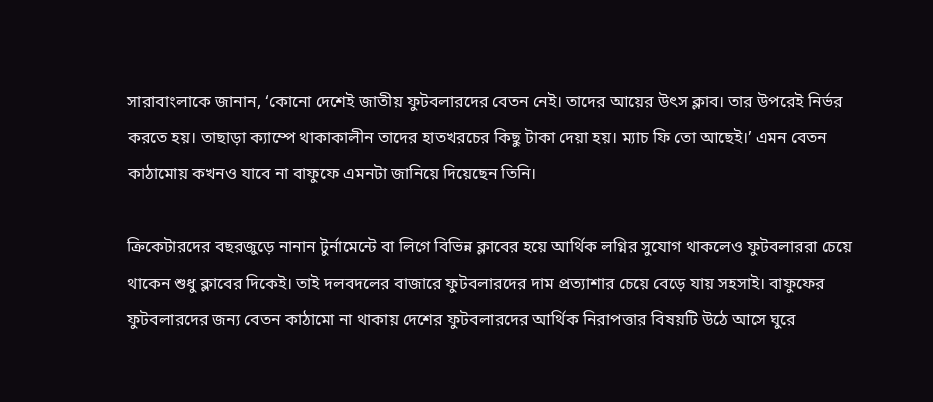সারাবাংলাকে জানান, ‘কোনো দেশেই জাতীয় ফুটবলারদের বেতন নেই। তাদের আয়ের উৎস ক্লাব। তার উপরেই নির্ভর করতে হয়। তাছাড়া ক্যাম্পে থাকাকালীন তাদের হাতখরচের কিছু টাকা দেয়া হয়। ম্যাচ ফি তো আছেই।’ এমন বেতন কাঠামোয় কখনও যাবে না বাফুফে এমনটা জানিয়ে দিয়েছেন তিনি।

ক্রিকেটারদের বছরজুড়ে নানান টুর্নামেন্টে বা লিগে বিভিন্ন ক্লাবের হয়ে আর্থিক লগ্নির সুযোগ থাকলেও ফুটবলাররা চেয়ে থাকেন শুধু ক্লাবের দিকেই। তাই দলবদলের বাজারে ফুটবলারদের দাম প্রত্যাশার চেয়ে বেড়ে যায় সহসাই। বাফুফের ফুটবলারদের জন্য বেতন কাঠামো না থাকায় দেশের ফুটবলারদের আর্থিক নিরাপত্তার বিষয়টি উঠে আসে ঘুরে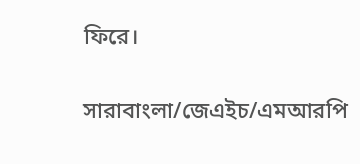ফিরে।

সারাবাংলা/জেএইচ/এমআরপি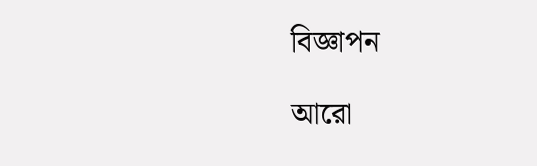বিজ্ঞাপন

আরো